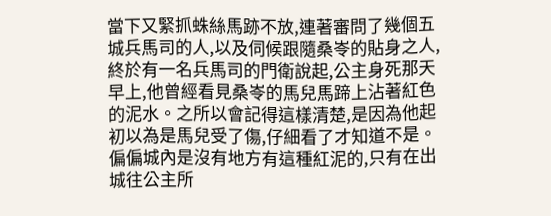當下又緊抓蛛絲馬跡不放,連著審問了幾個五城兵馬司的人,以及伺候跟隨桑岺的貼身之人,終於有一名兵馬司的門衛說起,公主身死那天早上,他曾經看見桑岺的馬兒馬蹄上沾著紅色的泥水。之所以會記得這樣清楚,是因為他起初以為是馬兒受了傷,仔細看了才知道不是。
偏偏城內是沒有地方有這種紅泥的,只有在出城往公主所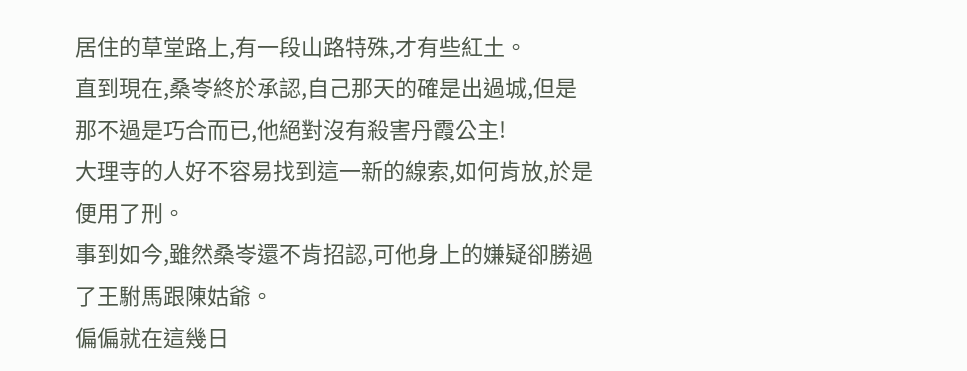居住的草堂路上,有一段山路特殊,才有些紅土。
直到現在,桑岺終於承認,自己那天的確是出過城,但是那不過是巧合而已,他絕對沒有殺害丹霞公主!
大理寺的人好不容易找到這一新的線索,如何肯放,於是便用了刑。
事到如今,雖然桑岺還不肯招認,可他身上的嫌疑卻勝過了王駙馬跟陳姑爺。
偏偏就在這幾日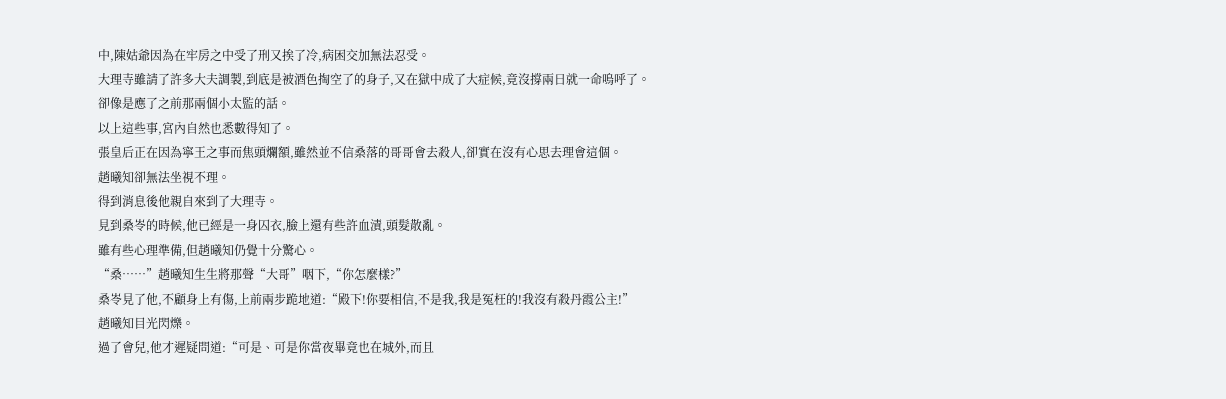中,陳姑爺因為在牢房之中受了刑又挨了冷,病困交加無法忍受。
大理寺雖請了許多大夫調製,到底是被酒色掏空了的身子,又在獄中成了大症候,竟沒撐兩日就一命嗚呼了。
卻像是應了之前那兩個小太監的話。
以上這些事,宮內自然也悉數得知了。
張皇后正在因為寧王之事而焦頭爛額,雖然並不信桑落的哥哥會去殺人,卻實在沒有心思去理會這個。
趙曦知卻無法坐視不理。
得到消息後他親自來到了大理寺。
見到桑岺的時候,他已經是一身囚衣,臉上還有些許血漬,頭髮散亂。
雖有些心理準備,但趙曦知仍覺十分驚心。
“桑……”趙曦知生生將那聲“大哥”咽下,“你怎麼樣?”
桑岺見了他,不顧身上有傷,上前兩步跪地道:“殿下!你要相信,不是我,我是冤枉的!我沒有殺丹霞公主!”
趙曦知目光閃爍。
過了會兒,他才遲疑問道:“可是、可是你當夜畢竟也在城外,而且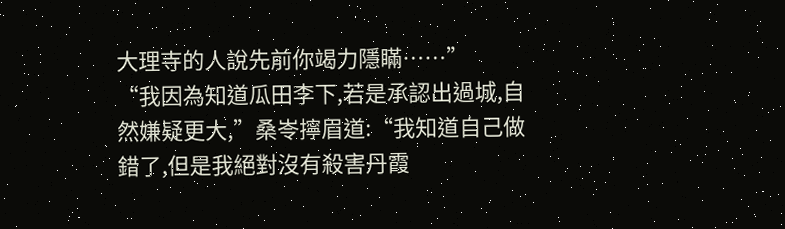大理寺的人說先前你竭力隱瞞……”
“我因為知道瓜田李下,若是承認出過城,自然嫌疑更大,”桑岺擰眉道:“我知道自己做錯了,但是我絕對沒有殺害丹霞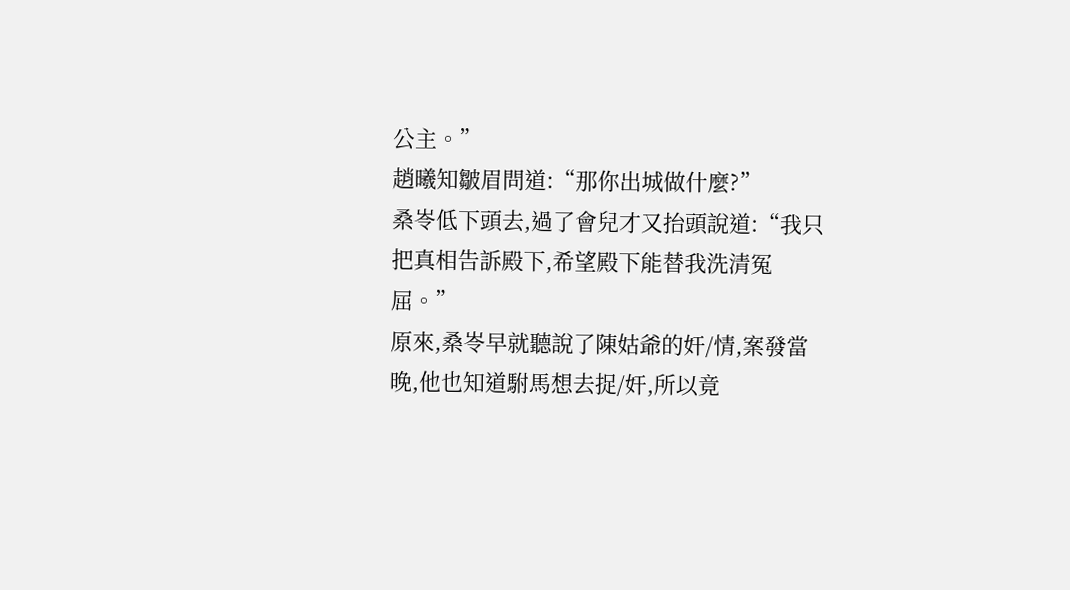公主。”
趙曦知皺眉問道:“那你出城做什麼?”
桑岺低下頭去,過了會兒才又抬頭說道:“我只把真相告訴殿下,希望殿下能替我洗清冤屈。”
原來,桑岺早就聽說了陳姑爺的奸/情,案發當晚,他也知道駙馬想去捉/奸,所以竟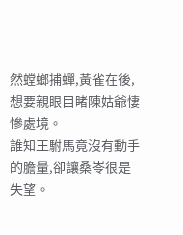然螳螂捕蟬,黃雀在後,想要親眼目睹陳姑爺悽慘處境。
誰知王駙馬竟沒有動手的膽量,卻讓桑岺很是失望。